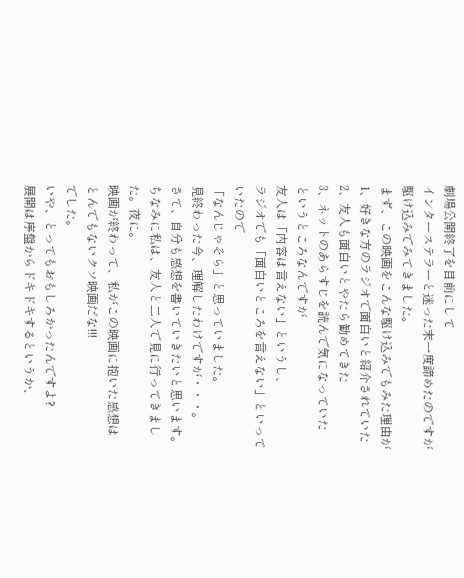劇場公開終了を目前にして
インターステラーと迷った末一度諦めたのですが
駆け込みでみてきました。
まず、この映画をこんな駆け込みでもみた理由が
1、好きな方のラジオで面白いと紹介されていた
2、友人も面白いとやたら勧めてきた
3、ネットのあらすじを読んで気になっていた
というところなんですが
友人は「内容は言えない」というし、
ラジオでも「面白いところを言えない」といっていたので
「なんじゃそら」と思っていました。
見終わった今、理解したわけですが・・・。
さて、自分も感想を書いていきたいと思います。
ちなみに私は、友人と二人で見に行ってきました。夜に。
映画が終わって、私がこの映画に抱いた感想は
とんでもないクソ映画だな!!!
でした。
いや、とってもおもしろかったんですよ?
展開は序盤からドキドキするというか、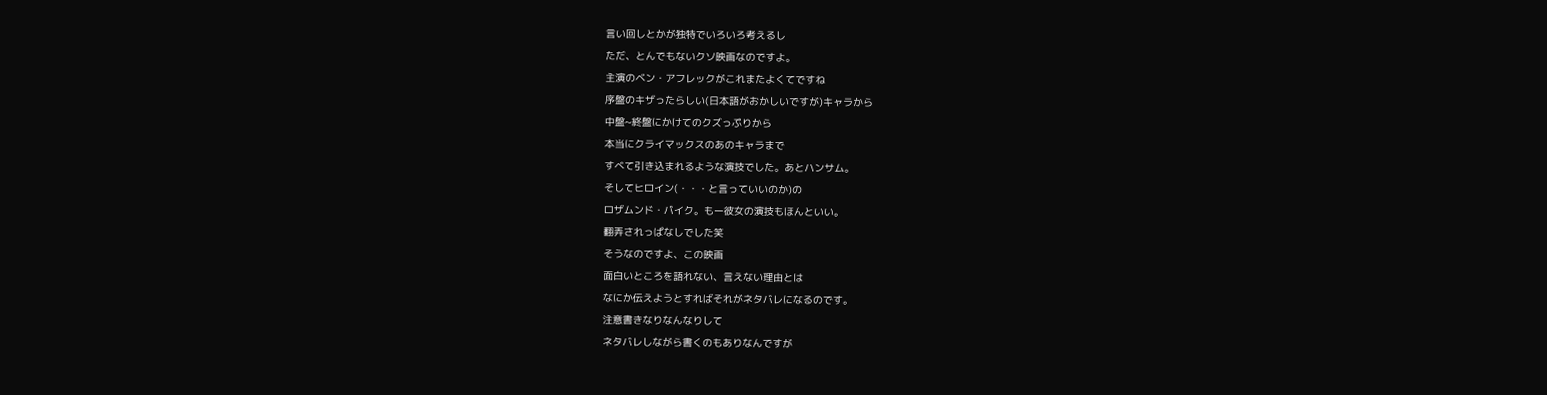言い回しとかが独特でいろいろ考えるし
ただ、とんでもないクソ映画なのですよ。
主演のベン・アフレックがこれまたよくてですね
序盤のキザったらしい(日本語がおかしいですが)キャラから
中盤~終盤にかけてのクズっぷりから
本当にクライマックスのあのキャラまで
すべて引き込まれるような演技でした。あとハンサム。
そしてヒロイン(・・・と言っていいのか)の
ロザムンド・パイク。もー彼女の演技もほんといい。
翻弄されっぱなしでした笑
そうなのですよ、この映画
面白いところを語れない、言えない理由とは
なにか伝えようとすればそれがネタバレになるのです。
注意書きなりなんなりして
ネタバレしながら書くのもありなんですが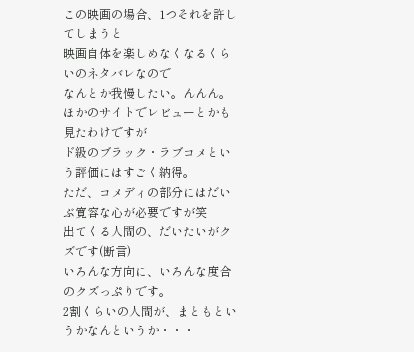この映画の場合、1つそれを許してしまうと
映画自体を楽しめなくなるくらいのネタバレなので
なんとか我慢したい。んんん。
ほかのサイトでレビューとかも見たわけですが
ド級のブラック・ラブコメという評価にはすごく納得。
ただ、コメディの部分にはだいぶ寛容な心が必要ですが笑
出てくる人間の、だいたいがクズです(断言)
いろんな方向に、いろんな度合のクズっぷりです。
2割くらいの人間が、まともというかなんというか・・・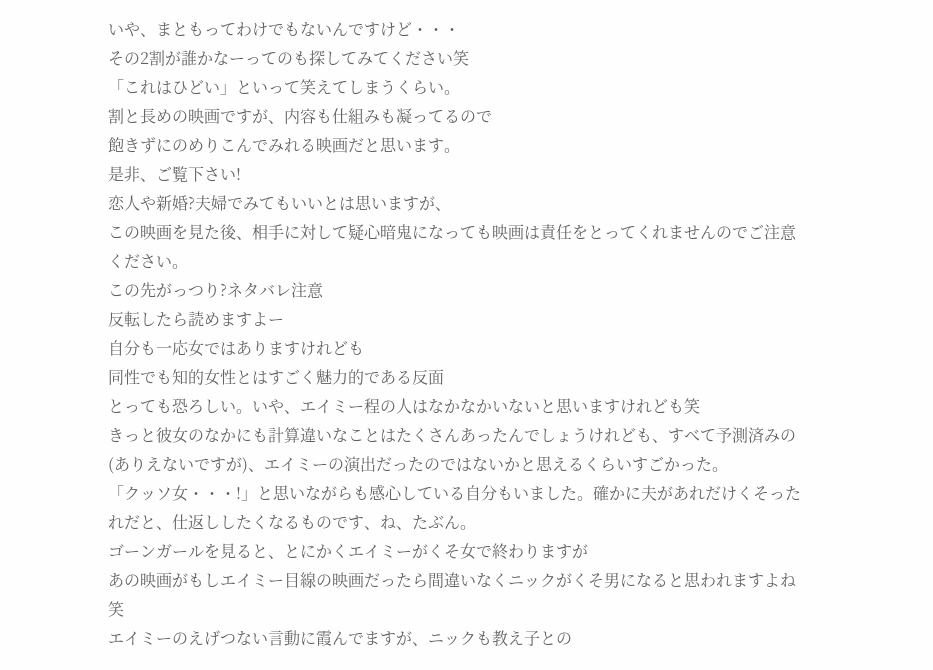いや、まともってわけでもないんですけど・・・
その2割が誰かなーってのも探してみてください笑
「これはひどい」といって笑えてしまうくらい。
割と長めの映画ですが、内容も仕組みも凝ってるので
飽きずにのめりこんでみれる映画だと思います。
是非、ご覧下さい!
恋人や新婚?夫婦でみてもいいとは思いますが、
この映画を見た後、相手に対して疑心暗鬼になっても映画は責任をとってくれませんのでご注意ください。
この先がっつり?ネタバレ注意
反転したら読めますよー
自分も一応女ではありますけれども
同性でも知的女性とはすごく魅力的である反面
とっても恐ろしい。いや、エイミー程の人はなかなかいないと思いますけれども笑
きっと彼女のなかにも計算違いなことはたくさんあったんでしょうけれども、すべて予測済みの(ありえないですが)、エイミーの演出だったのではないかと思えるくらいすごかった。
「クッソ女・・・!」と思いながらも感心している自分もいました。確かに夫があれだけくそったれだと、仕返ししたくなるものです、ね、たぶん。
ゴーンガールを見ると、とにかくエイミーがくそ女で終わりますが
あの映画がもしエイミー目線の映画だったら間違いなくニックがくそ男になると思われますよね笑
エイミーのえげつない言動に霞んでますが、ニックも教え子との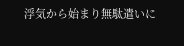浮気から始まり無駄遣いに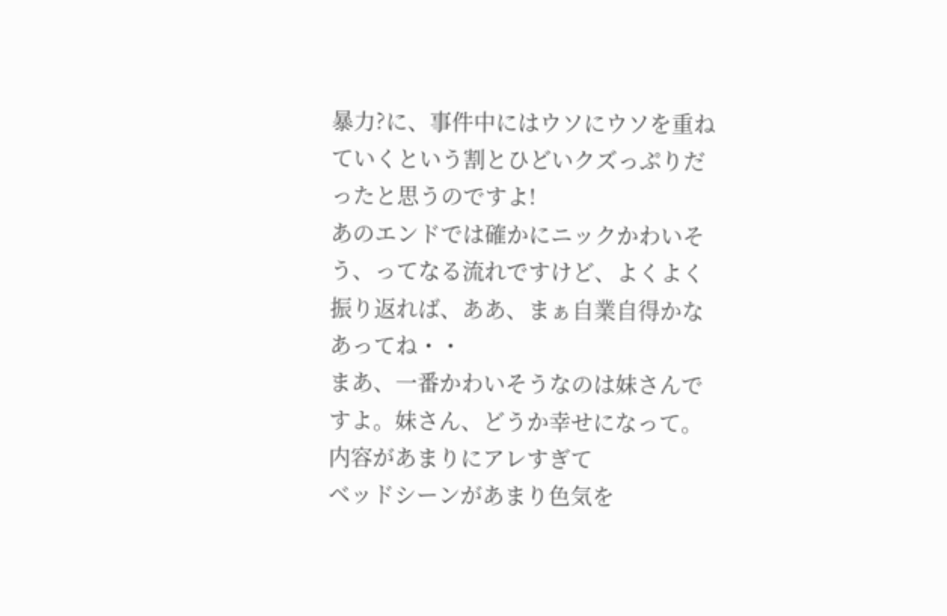暴力?に、事件中にはウソにウソを重ねていくという割とひどいクズっぷりだったと思うのですよ!
あのエンドでは確かにニックかわいそう、ってなる流れですけど、よくよく振り返れば、ああ、まぁ自業自得かなあってね・・
まあ、一番かわいそうなのは妹さんですよ。妹さん、どうか幸せになって。
内容があまりにアレすぎて
ベッドシーンがあまり色気を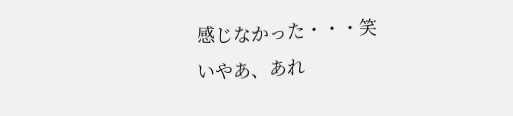感じなかった・・・笑
いやあ、あれ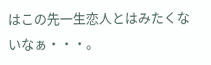はこの先一生恋人とはみたくないなぁ・・・。